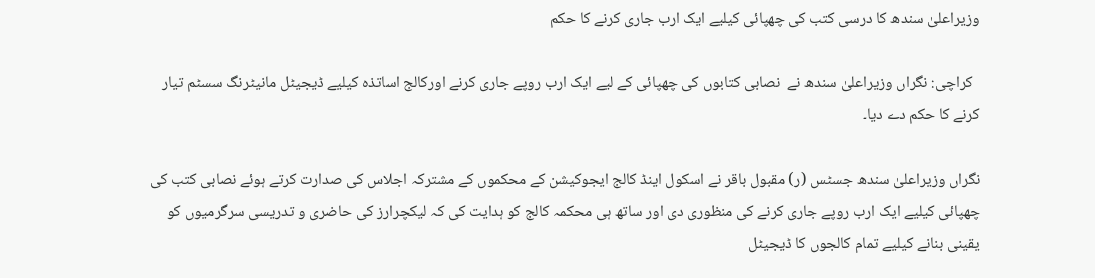وزیراعلیٰ سندھ کا درسی کتب کی چھپائی کیلیے ایک ارب جاری کرنے کا حکم

  کراچی: نگراں وزیراعلیٰ سندھ نے  نصابی کتابوں کی چھپائی کے لیے ایک ارب روپے جاری کرنے اورکالج اساتذہ کیلیے ڈیجیٹل مانیٹرنگ سسٹم تیار کرنے کا حکم دے دیا۔

نگراں وزیراعلیٰ سندھ جسٹس (ر) مقبول باقر نے اسکول اینڈ کالج ایجوکیشن کے محکموں کے مشترکہ اجلاس کی صدارت کرتے ہوئے نصابی کتب کی چھپائی کیلیے ایک ارب روپے جاری کرنے کی منظوری دی اور ساتھ ہی محکمہ کالج کو ہدایت کی کہ لیکچرارز کی حاضری و تدریسی سرگرمیوں کو یقینی بنانے کیلیے تمام کالجوں کا ڈیجیٹل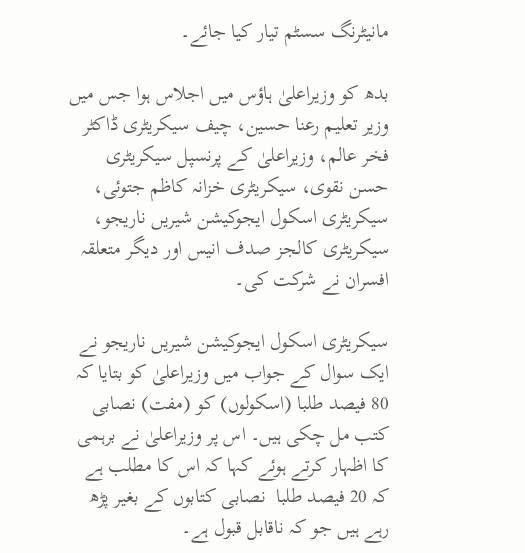مانیٹرنگ سسٹم تیار کیا جائے۔

بدھ کو وزیراعلیٰ ہاؤس میں اجلاس ہوا جس میں وزیر تعلیم رعنا حسین، چیف سیکریٹری ڈاکٹر فخر عالم، وزیراعلیٰ کے پرنسپل سیکریٹری حسن نقوی، سیکریٹری خزانہ کاظم جتوئی، سیکریٹری اسکول ایجوکیشن شیریں ناریجو، سیکریٹری کالجز صدف انیس اور دیگر متعلقہ افسران نے شرکت کی۔

سیکریٹری اسکول ایجوکیشن شیریں ناریجو نے ایک سوال کے جواب میں وزیراعلیٰ کو بتایا کہ 80 فیصد طلبا (اسکولوں) کو (مفت) نصابی کتب مل چکی ہیں۔ اس پر وزیراعلیٰ نے برہمی کا اظہار کرتے ہوئے کہا کہ اس کا مطلب ہے کہ 20 فیصد طلبا  نصابی کتابوں کے بغیر پڑھ رہے ہیں جو کہ ناقابل قبول ہے۔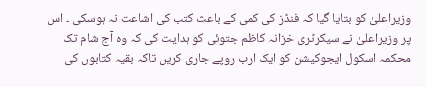وزیراعلیٰ کو بتایا گیا کہ فنڈز کی کمی کے باعث کتب کی اشاعت نہ ہوسکی ۔ اس پر وزیراعلیٰ نے سیکرٹری خزانہ کاظم جتوئی کو ہدایت کی کہ وہ آج شام تک محکمہ اسکول ایجوکیشن کو ایک ارب روپے جاری کریں تاکہ بقیہ کتابوں کی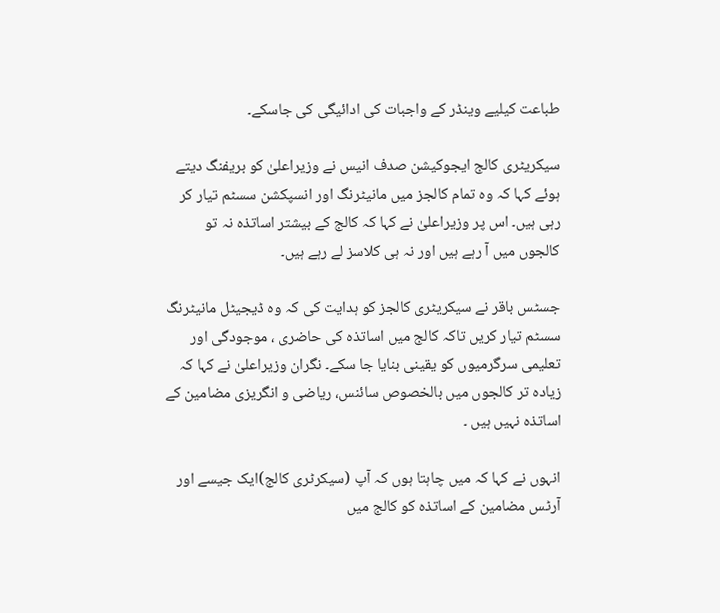طباعت کیلیے وینڈر کے واجبات کی ادائیگی کی جاسکے۔

سیکریٹری کالج ایجوکیشن صدف انیس نے وزیراعلیٰ کو بریفنگ دیتے ہوئے کہا کہ وہ تمام کالجز میں مانیٹرنگ اور انسپکشن سسٹم تیار کر رہی ہیں۔ اس پر وزیراعلیٰ نے کہا کہ کالج کے بیشتر اساتذہ نہ تو کالجوں میں آ رہے ہیں اور نہ ہی کلاسز لے رہے ہیں۔

جسٹس باقر نے سیکریٹری کالجز کو ہدایت کی کہ وہ ڈیجیٹل مانیٹرنگ سسٹم تیار کریں تاکہ کالج میں اساتذہ کی حاضری ، موجودگی اور تعلیمی سرگرمیوں کو یقینی بنایا جا سکے۔ نگران وزیراعلیٰ نے کہا کہ زیادہ تر کالجوں میں بالخصوص سائنس، ریاضی و انگریزی مضامین کے اساتذہ نہیں ہیں ۔

انہوں نے کہا کہ میں چاہتا ہوں کہ آپ (سیکرٹری کالج)ایک جیسے اور آرٹس مضامین کے اساتذہ کو کالج میں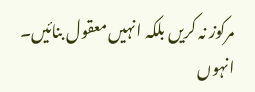مرکوز نہ کریں بلکہ انہیں معقول بنائیں۔ انہوں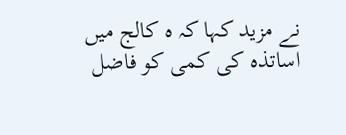نے مزید کہا کہ ہ کالج میں اساتذہ کی کمی کو فاضل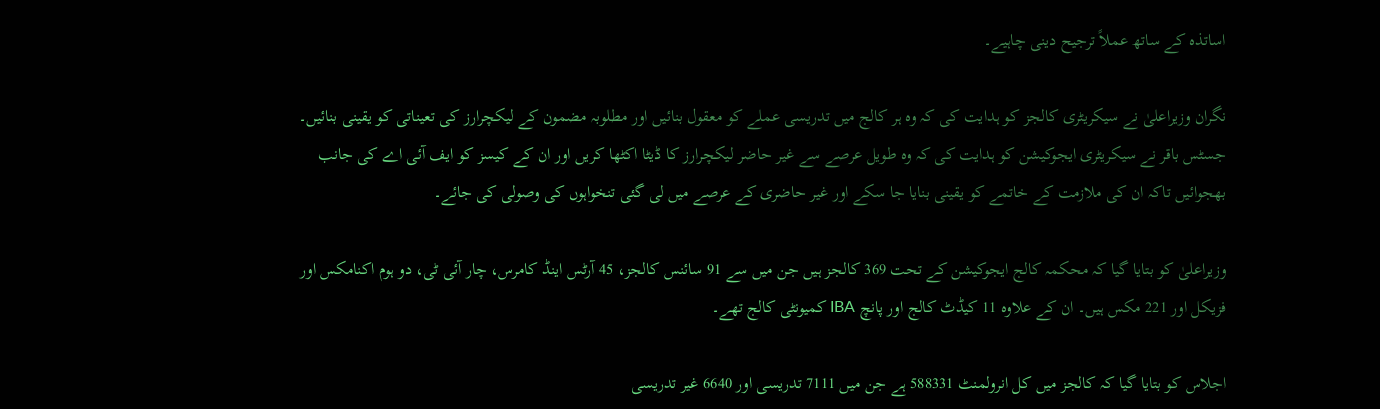اساتذہ کے ساتھ عملاً ترجیح دینی چاہیے۔

نگران وزیراعلیٰ نے سیکریٹری کالجز کو ہدایت کی کہ وہ ہر کالج میں تدریسی عملے کو معقول بنائیں اور مطلوبہ مضمون کے لیکچرارز کی تعیناتی کو یقینی بنائیں۔ جسٹس باقر نے سیکریٹری ایجوکیشن کو ہدایت کی کہ وہ طویل عرصے سے غیر حاضر لیکچرارز کا ڈیٹا اکٹھا کریں اور ان کے کیسز کو ایف آئی اے کی جانب بھجوائیں تاکہ ان کی ملازمت کے خاتمے کو یقینی بنایا جا سکے اور غیر حاضری کے عرصے میں لی گئی تنخواہوں کی وصولی کی جائے۔

وزیراعلیٰ کو بتایا گیا کہ محکمہ کالج ایجوکیشن کے تحت 369 کالجز ہیں جن میں سے 91 سائنس کالجز، 45 آرٹس اینڈ کامرس، چار آئی ٹی، دو ہوم اکنامکس اور فزیکل اور 221 مکس ہیں۔ ان کے علاوہ 11 کیڈٹ کالج اور پانچ IBA کمیونٹی کالج تھے۔

اجلاس کو بتایا گیا کہ کالجز میں کل انرولمنٹ 588331 ہے جن میں 7111 تدریسی اور 6640 غیر تدریسی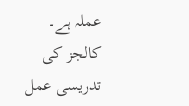عملہ ہے۔ کالجز کی تدریسی عمل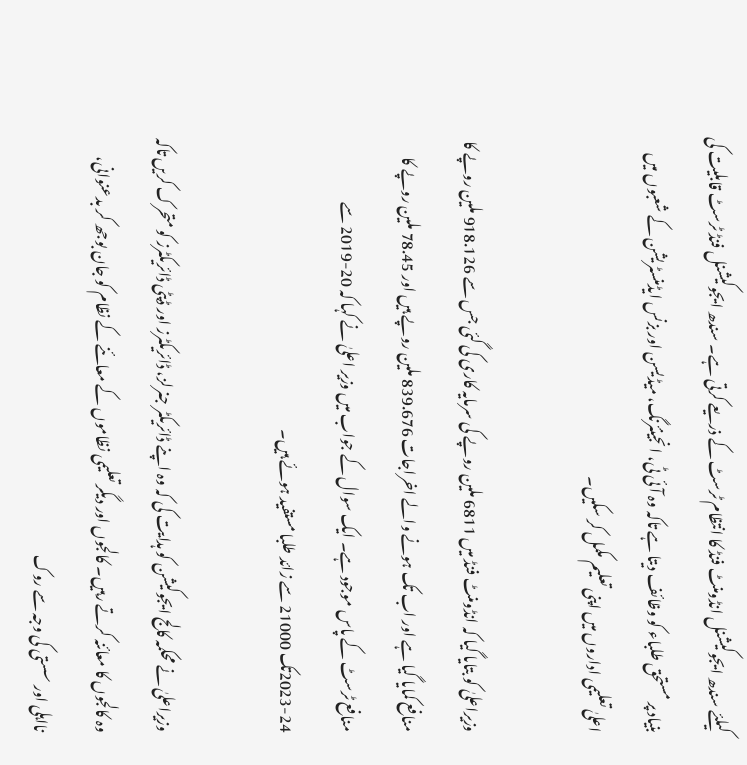کیلئے سندھ ایجوکیشنل انڈومنٹ فنڈ کا انتظام ٹرسٹ کے ذریعے کرتی ہے۔ سندھ ایجوکیشنل فنڈ ٹرسٹ قابلیت کی بنیاد پر مستحق طلباء کو وظائف دیتا ہے تاکہ وہ آئی ٹی، انجینئرنگ، میڈیسن اور بزنس ایڈمنسٹریشن کے شعبوں میں اعلیٰ تعلیمی اداروں میں اپنی تعلیم مکمل کر سکیں۔

وزیراعلیٰ کو بتایا گیا کہ انڈومنٹ فنڈ میں 6811 ملین روپے کی سرمایہ کاری کی گئی جس سے 918.126 ملین روپے کا منافع کمایا گیا ہے اور اب تک ہونے والے اخراجات 839.676 ملین روپے ہیں اور 78.45 ملین روپے کا منافع ٹرسٹ کے پاس موجود ہے۔ ایک سوال کے جواب میں وزیر اعلیٰ نے کہا کہ 20-2019 سے 24-2023تک 21000 سے زائد طلبا مستفید ہوئے ہیں۔

وزیراعلیٰ نے محکمہ کالج ایجوکیشن کو ہدایت کی کہ وہ اپنے ڈائریکٹر جنرلز، ڈائریکٹرز اور ڈپٹی ڈائریکٹرز کو متحرک کریں تاکہ وہ کالجوں کا معائنہ کرتے رہیں۔ کالجوں اور دیگر تعلیمی نظاموں کے معائنے کے نظام کو جان بوجھ کر بدعنوانی، نااہلی اور سستی کی وجہ سے روک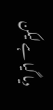دیا گیا ہے لیکن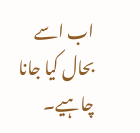اب اسے بحال کیا جانا چاہیے۔